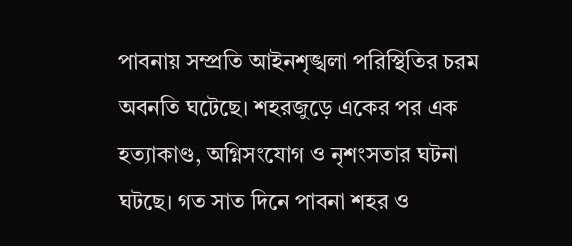পাবনায় সম্প্রতি আইনশৃঙ্খলা পরিস্থিতির চরম অবনতি ঘটেছে। শহরজুড়ে একের পর এক হত্যাকাণ্ড, অগ্নিসংযোগ ও নৃশংসতার ঘটনা ঘটছে। গত সাত দিনে পাবনা শহর ও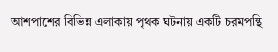আশপাশের বিভিন্ন এলাকায় পৃথক ঘটনায় একটি চরমপন্থি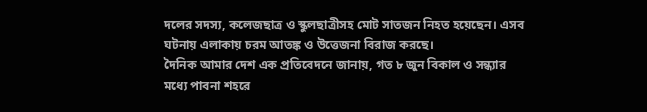দলের সদস্য, কলেজছাত্র ও স্কুলছাত্রীসহ মোট সাতজন নিহত হয়েছেন। এসব ঘটনায় এলাকায় চরম আতঙ্ক ও উত্তেজনা বিরাজ করছে।
দৈনিক আমার দেশ এক প্রতিবেদনে জানায়, গত ৮ জুন বিকাল ও সন্ধ্যার মধ্যে পাবনা শহরে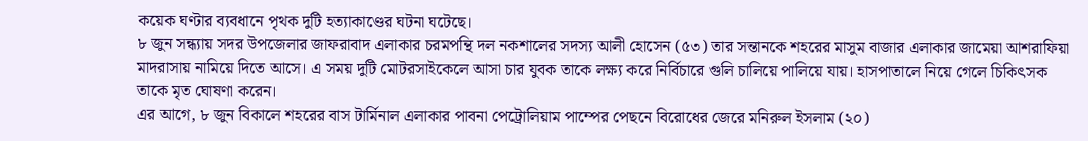কয়েক ঘণ্টার ব্যবধানে পৃথক দুটি হত্যাকাণ্ডের ঘটনা ঘটেছে।
৮ জুন সন্ধ্যায় সদর উপজেলার জাফরাবাদ এলাকার চরমপন্থি দল নকশালের সদস্য আলী হোসেন (৫৩) তার সন্তানকে শহরের মাসুম বাজার এলাকার জামেয়া আশরাফিয়া মাদরাসায় নামিয়ে দিতে আসে। এ সময় দুটি মোটরসাইকেলে আসা চার যুবক তাকে লক্ষ্য করে নির্বিচারে গুলি চালিয়ে পালিয়ে যায়। হাসপাতালে নিয়ে গেলে চিকিৎসক তাকে মৃত ঘোষণা করেন।
এর আগে, ৮ জুন বিকালে শহরের বাস টার্মিনাল এলাকার পাবনা পেট্রোলিয়াম পাম্পের পেছনে বিরোধের জেরে মনিরুল ইসলাম (২০)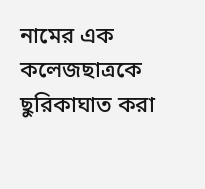নামের এক কলেজছাত্রকে ছুরিকাঘাত করা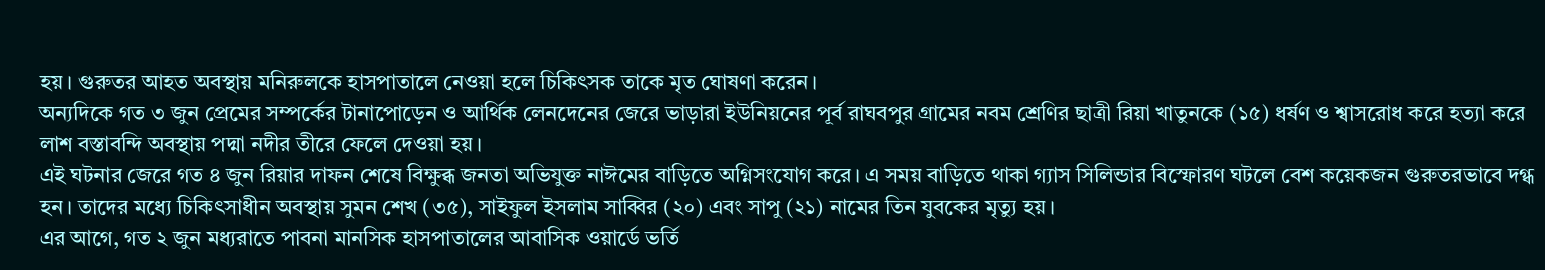হয়। গুরুতর আহত অবস্থায় মনিরুলকে হাসপাতালে নেওয়া হলে চিকিৎসক তাকে মৃত ঘোষণা করেন।
অন্যদিকে গত ৩ জুন প্রেমের সম্পর্কের টানাপোড়েন ও আর্থিক লেনদেনের জেরে ভাড়ারা ইউনিয়নের পূর্ব রাঘবপুর গ্রামের নবম শ্রেণির ছাত্রী রিয়া খাতুনকে (১৫) ধর্ষণ ও শ্বাসরোধ করে হত্যা করে লাশ বস্তাবন্দি অবস্থায় পদ্মা নদীর তীরে ফেলে দেওয়া হয়।
এই ঘটনার জেরে গত ৪ জুন রিয়ার দাফন শেষে বিক্ষুব্ধ জনতা অভিযুক্ত নাঈমের বাড়িতে অগ্নিসংযোগ করে। এ সময় বাড়িতে থাকা গ্যাস সিলিন্ডার বিস্ফোরণ ঘটলে বেশ কয়েকজন গুরুতরভাবে দগ্ধ হন। তাদের মধ্যে চিকিৎসাধীন অবস্থায় সুমন শেখ (৩৫), সাইফুল ইসলাম সাব্বির (২০) এবং সাপু (২১) নামের তিন যুবকের মৃত্যু হয়।
এর আগে, গত ২ জুন মধ্যরাতে পাবনা মানসিক হাসপাতালের আবাসিক ওয়ার্ডে ভর্তি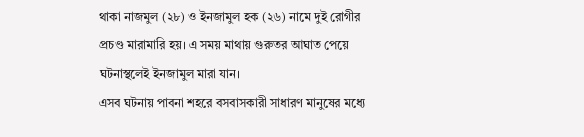থাকা নাজমুল (২৮) ও ইনজামুল হক (২৬) নামে দুই রোগীর প্রচণ্ড মারামারি হয়। এ সময় মাথায় গুরুতর আঘাত পেয়ে ঘটনাস্থলেই ইনজামুল মারা যান।
এসব ঘটনায় পাবনা শহরে বসবাসকারী সাধারণ মানুষের মধ্যে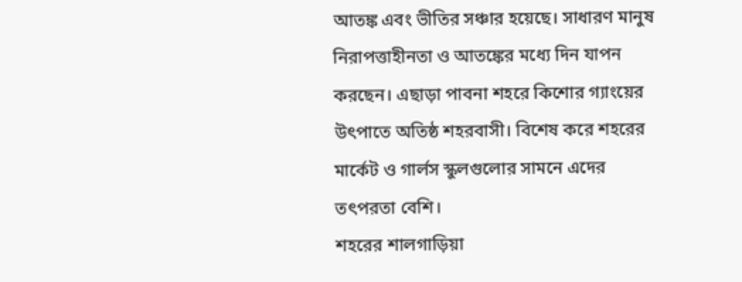আতঙ্ক এবং ভীতির সঞ্চার হয়েছে। সাধারণ মানুষ নিরাপত্তাহীনতা ও আতঙ্কের মধ্যে দিন যাপন করছেন। এছাড়া পাবনা শহরে কিশোর গ্যাংয়ের উৎপাতে অতিষ্ঠ শহরবাসী। বিশেষ করে শহরের মার্কেট ও গার্লস স্কুলগুলোর সামনে এদের তৎপরতা বেশি।
শহরের শালগাড়িয়া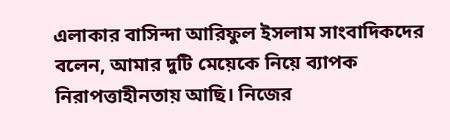এলাকার বাসিন্দা আরিফুল ইসলাম সাংবাদিকদের বলেন, আমার দুটি মেয়েকে নিয়ে ব্যাপক নিরাপত্তাহীনতায় আছি। নিজের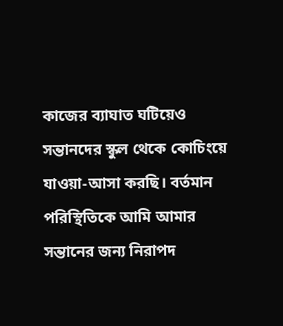কাজের ব্যাঘাত ঘটিয়েও সন্তানদের স্কুল থেকে কোচিংয়ে যাওয়া-আসা করছি। বর্তমান পরিস্থিতিকে আমি আমার সন্তানের জন্য নিরাপদ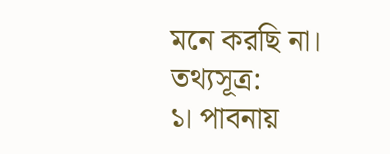মনে করছি না।
তথ্যসূত্র:
১। পাবনায়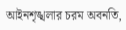আইনশৃঙ্খলার চরম অবনতি,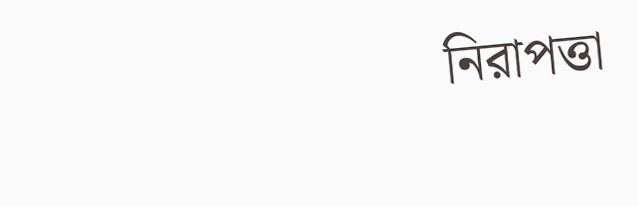নিরাপত্তা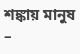শঙ্কায় মানুষ
–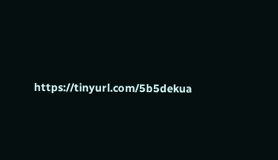https://tinyurl.com/5b5dekua